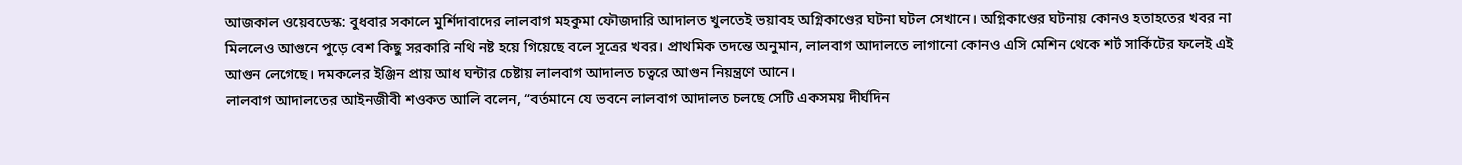আজকাল ওয়েবডেস্ক: বুধবার সকালে মুর্শিদাবাদের লালবাগ মহকুমা ফৌজদারি আদালত খুলতেই ভয়াবহ অগ্নিকাণ্ডের ঘটনা ঘটল সেখানে। অগ্নিকাণ্ডের ঘটনায় কোনও হতাহতের খবর না মিললেও আগুনে পুড়ে বেশ কিছু সরকারি নথি নষ্ট হয়ে গিয়েছে বলে সূত্রের খবর। প্রাথমিক তদন্তে অনুমান, লালবাগ আদালতে লাগানো কোনও এসি মেশিন থেকে শর্ট সার্কিটের ফলেই এই আগুন লেগেছে। দমকলের ইঞ্জিন প্রায় আধ ঘন্টার চেষ্টায় লালবাগ আদালত চত্বরে আগুন নিয়ন্ত্রণে আনে।
লালবাগ আদালতের আইনজীবী শওকত আলি বলেন, “বর্তমানে যে ভবনে লালবাগ আদালত চলছে সেটি একসময় দীর্ঘদিন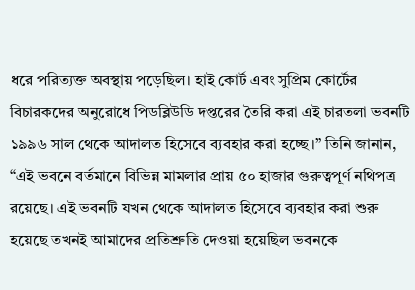ধরে পরিত্যক্ত অবস্থায় পড়েছিল। হাই কোর্ট এবং সুপ্রিম কোর্টের বিচারকদের অনুরোধে পিডব্লিউডি দপ্তরের তৈরি করা এই চারতলা ভবনটি ১৯৯৬ সাল থেকে আদালত হিসেবে ব্যবহার করা হচ্ছে।” তিনি জানান, “এই ভবনে বর্তমানে বিভিন্ন মামলার প্রায় ৫০ হাজার গুরুত্বপূর্ণ নথিপত্র রয়েছে। এই ভবনটি যখন থেকে আদালত হিসেবে ব্যবহার করা শুরু হয়েছে তখনই আমাদের প্রতিশ্রুতি দেওয়া হয়েছিল ভবনকে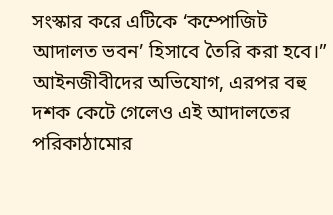সংস্কার করে এটিকে ‘কম্পোজিট আদালত ভবন’ হিসাবে তৈরি করা হবে।”
আইনজীবীদের অভিযোগ, এরপর বহু দশক কেটে গেলেও এই আদালতের পরিকাঠামোর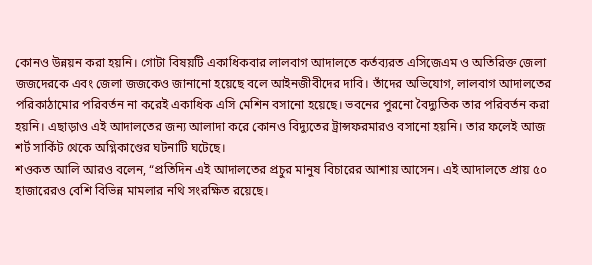কোনও উন্নয়ন করা হয়নি। গোটা বিষয়টি একাধিকবার লালবাগ আদালতে কর্তব্যরত এসিজেএম ও অতিরিক্ত জেলা জজদেরকে এবং জেলা জজকেও জানানো হয়েছে বলে আইনজীবীদের দাবি। তাঁদের অভিযোগ, লালবাগ আদালতের পরিকাঠামোর পরিবর্তন না করেই একাধিক এসি মেশিন বসানো হয়েছে। ভবনের পুরনো বৈদ্যুতিক তার পরিবর্তন করা হয়নি। এছাড়াও এই আদালতের জন্য আলাদা করে কোনও বিদ্যুতের ট্রান্সফরমারও বসানো হয়নি। তার ফলেই আজ শর্ট সার্কিট থেকে অগ্নিকাণ্ডের ঘটনাটি ঘটেছে।
শওকত আলি আরও বলেন, “প্রতিদিন এই আদালতের প্রচুর মানুষ বিচারের আশায় আসেন। এই আদালতে প্রায় ৫০ হাজারেরও বেশি বিভিন্ন মামলার নথি সংরক্ষিত রয়েছে।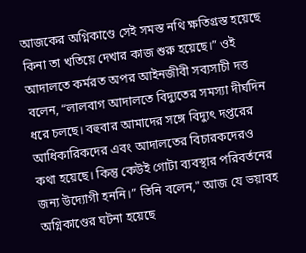আজকের অগ্নিকাণ্ডে সেই সমস্ত নথি ক্ষতিগ্রস্ত হয়েছে কিনা তা খতিয়ে দেখার কাজ শুরু হয়েছে।” ওই আদালতে কর্মরত অপর আইনজীবী সব্যসাচী দত্ত বলেন, “লালবাগ আদালতে বিদ্যুতের সমস্যা দীর্ঘদিন ধরে চলছে। বহুবার আমাদের সঙ্গে বিদ্যুৎ দপ্তরের আধিকারিকদের এবং আদালতের বিচারকদেরও কথা হয়েছে। কিন্তু কেউই গোটা ব্যবস্থার পরিবর্তনের জন্য উদ্যোগী হননি।” তিনি বলেন," আজ যে ভয়াবহ অগ্নিকাণ্ডের ঘটনা হয়েছে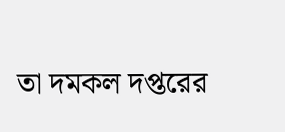তা দমকল দপ্তরের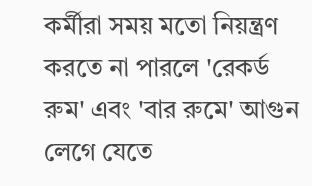কর্মীরা সময় মতো নিয়ন্ত্রণ করতে না পারলে 'রেকর্ড রুম' এবং 'বার রুমে' আগুন লেগে যেতে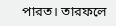পারত। তারফলে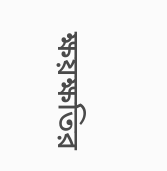ক্ষয়ক্ষতির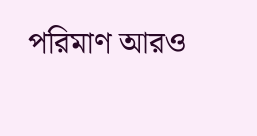পরিমাণ আরও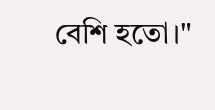বেশি হতো।"